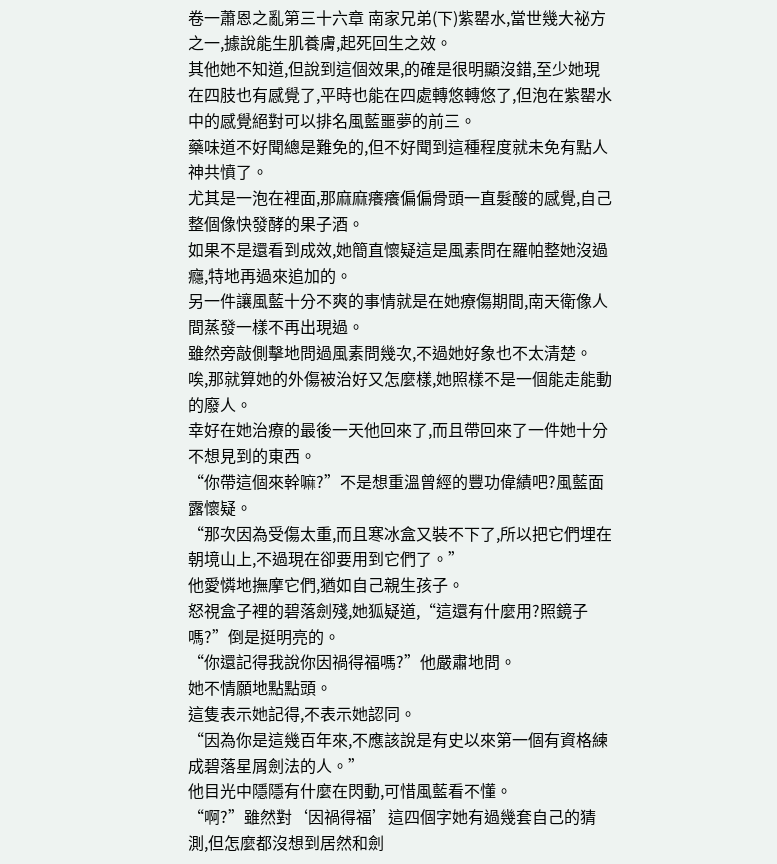卷一蕭恩之亂第三十六章 南家兄弟(下)紫罌水,當世幾大祕方之一,據說能生肌養膚,起死回生之效。
其他她不知道,但說到這個效果,的確是很明顯沒錯,至少她現在四肢也有感覺了,平時也能在四處轉悠轉悠了,但泡在紫罌水中的感覺絕對可以排名風藍噩夢的前三。
藥味道不好聞總是難免的,但不好聞到這種程度就未免有點人神共憤了。
尤其是一泡在裡面,那麻麻癢癢偏偏骨頭一直髮酸的感覺,自己整個像快發酵的果子酒。
如果不是還看到成效,她簡直懷疑這是風素問在羅帕整她沒過癮,特地再過來追加的。
另一件讓風藍十分不爽的事情就是在她療傷期間,南天衛像人間蒸發一樣不再出現過。
雖然旁敲側擊地問過風素問幾次,不過她好象也不太清楚。
唉,那就算她的外傷被治好又怎麼樣,她照樣不是一個能走能動的廢人。
幸好在她治療的最後一天他回來了,而且帶回來了一件她十分不想見到的東西。
“你帶這個來幹嘛?”不是想重溫曾經的豐功偉績吧?風藍面露懷疑。
“那次因為受傷太重,而且寒冰盒又裝不下了,所以把它們埋在朝境山上,不過現在卻要用到它們了。”
他愛憐地撫摩它們,猶如自己親生孩子。
怒視盒子裡的碧落劍殘,她狐疑道,“這還有什麼用?照鏡子嗎?”倒是挺明亮的。
“你還記得我說你因禍得福嗎?”他嚴肅地問。
她不情願地點點頭。
這隻表示她記得,不表示她認同。
“因為你是這幾百年來,不應該說是有史以來第一個有資格練成碧落星屑劍法的人。”
他目光中隱隱有什麼在閃動,可惜風藍看不懂。
“啊?”雖然對‘因禍得福’這四個字她有過幾套自己的猜測,但怎麼都沒想到居然和劍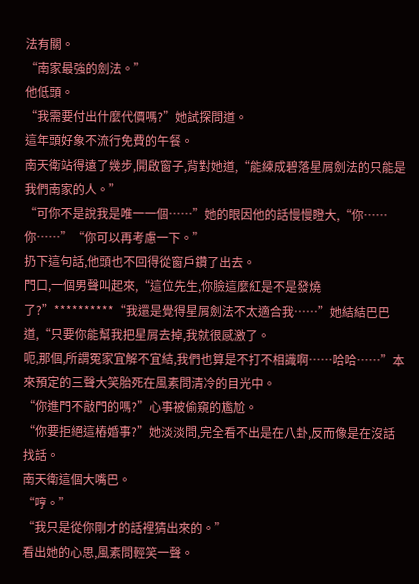法有關。
“南家最強的劍法。”
他低頭。
“我需要付出什麼代價嗎?”她試探問道。
這年頭好象不流行免費的午餐。
南天衛站得遠了幾步,開啟窗子,背對她道,“能練成碧落星屑劍法的只能是我們南家的人。”
“可你不是說我是唯一一個……”她的眼因他的話慢慢瞪大,“你……你……”“你可以再考慮一下。”
扔下這句話,他頭也不回得從窗戶鑽了出去。
門口,一個男聲叫起來,“這位先生,你臉這麼紅是不是發燒了?”**********“我還是覺得星屑劍法不太適合我……”她結結巴巴道,“只要你能幫我把星屑去掉,我就很感激了。
呃,那個,所謂冤家宜解不宜結,我們也算是不打不相識啊……哈哈……”本來預定的三聲大笑胎死在風素問清冷的目光中。
“你進門不敲門的嗎?”心事被偷窺的尷尬。
“你要拒絕這樁婚事?”她淡淡問,完全看不出是在八卦,反而像是在沒話找話。
南天衛這個大嘴巴。
“哼。”
“我只是從你剛才的話裡猜出來的。”
看出她的心思,風素問輕笑一聲。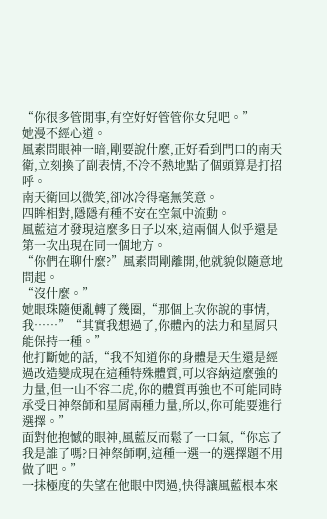“你很多管閒事,有空好好管管你女兒吧。”
她漫不經心道。
風素問眼神一暗,剛要說什麼,正好看到門口的南天衛,立刻換了副表情,不冷不熱地點了個頭算是打招呼。
南天衛回以微笑,卻冰冷得毫無笑意。
四眸相對,隱隱有種不安在空氣中流動。
風藍這才發現這麼多日子以來,這兩個人似乎還是第一次出現在同一個地方。
“你們在聊什麼?”風素問剛離開,他就貌似隨意地問起。
“沒什麼。”
她眼珠隨便亂轉了幾圈,“那個上次你說的事情,我……”“其實我想過了,你體內的法力和星屑只能保持一種。”
他打斷她的話,“我不知道你的身體是天生還是經過改造變成現在這種特殊體質,可以容納這麼強的力量,但一山不容二虎,你的體質再強也不可能同時承受日神祭師和星屑兩種力量,所以,你可能要進行選擇。”
面對他抱憾的眼神,風藍反而鬆了一口氣,“你忘了我是誰了嗎?日神祭師啊,這種一選一的選擇題不用做了吧。”
一抹極度的失望在他眼中閃過,快得讓風藍根本來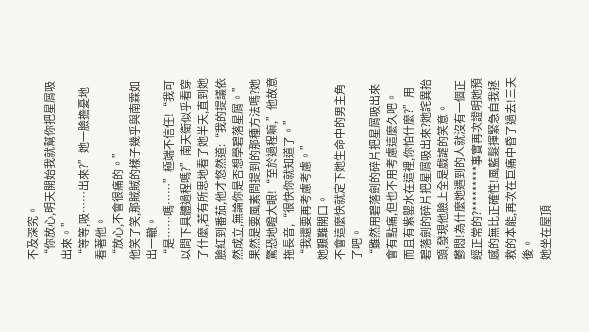不及深究。
“你放心,明天開始我就幫你把星屑吸出來。”
“等等,吸……出來?”她一臉擔憂地看著他。
“放心,不會很痛的。”
他笑了笑,那賊賊的樣子幾乎與南霖如出一轍。
“是……嗎……”極端不信任!“我可以問下具體過程嗎?”南天衛似乎看穿了什麼,若有所思地看了她半天,直到她臉紅到番茄,他才悠然道:“我的提議依然成立,無論你是否想學碧落星屑。”
果然是要風素問提到的那種方法嗎?她驚恐地瞪大眼!“至於過程嘛,”他故意拖長音,“很快你就知道了。”
“我還要再考慮考慮。”
她艱難開口。
不會這麼快就定下她生命中的男主角了吧。
“雖然用碧落劍的碎片把星屑吸出來會有點痛,但也不用考慮這麼久吧。
而且有紫罌水在這裡,你怕什麼?”用碧落劍的碎片把星屑吸出來?她詫異抬頭,發現他臉上全是戲謔的笑意。
鬱悶!為什麼她遇到的人就沒有一個正經正常的?*********事實再次證明她預感的無比正確性!風藍髮揮緊急自我拯救的本能,再次在巨痛中昏了過去!三天後。
她坐在屋頂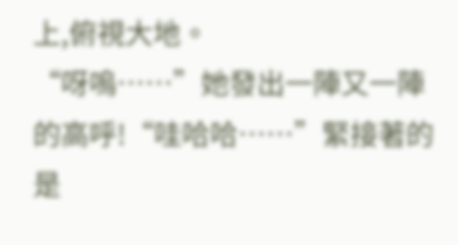上,俯視大地。
“呀嗚……”她發出一陣又一陣的高呼!“哇哈哈……”緊接著的是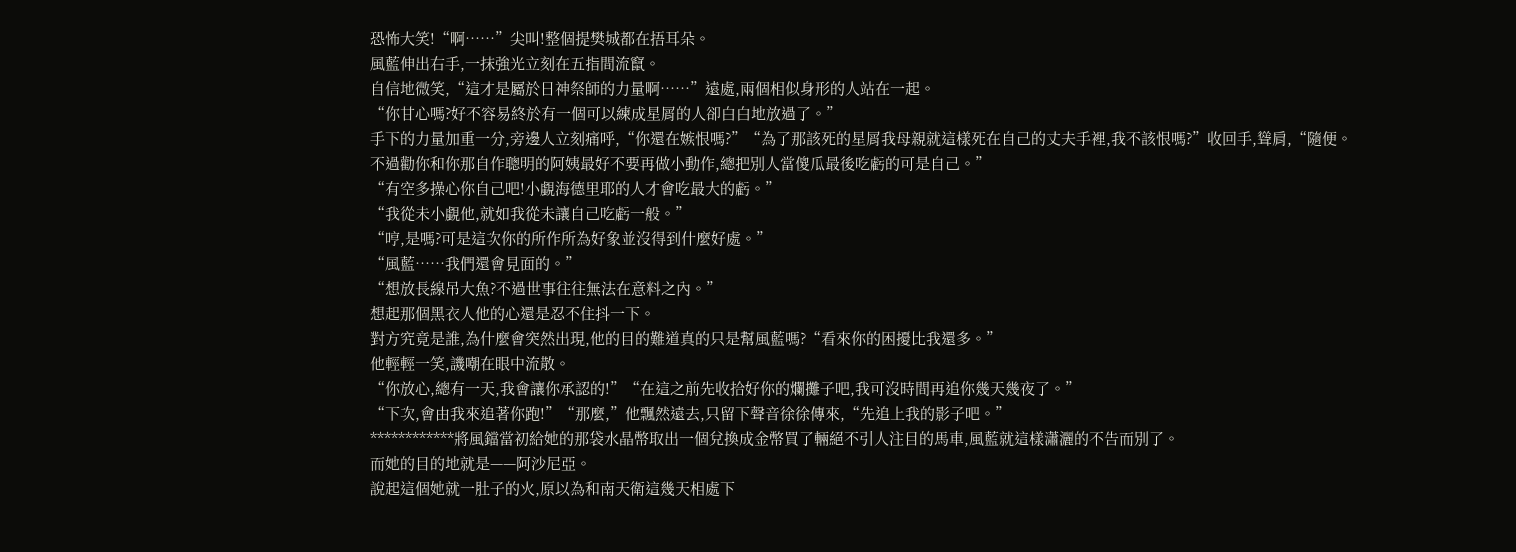恐怖大笑!“啊……”尖叫!整個提樊城都在捂耳朵。
風藍伸出右手,一抹強光立刻在五指間流竄。
自信地微笑,“這才是屬於日神祭師的力量啊……”遠處,兩個相似身形的人站在一起。
“你甘心嗎?好不容易終於有一個可以練成星屑的人卻白白地放過了。”
手下的力量加重一分,旁邊人立刻痛呼,“你還在嫉恨嗎?”“為了那該死的星屑我母親就這樣死在自己的丈夫手裡,我不該恨嗎?”收回手,聳肩,“隨便。
不過勸你和你那自作聰明的阿姨最好不要再做小動作,總把別人當傻瓜最後吃虧的可是自己。”
“有空多操心你自己吧!小覷海德里耶的人才會吃最大的虧。”
“我從未小覷他,就如我從未讓自己吃虧一般。”
“哼,是嗎?可是這次你的所作所為好象並沒得到什麼好處。”
“風藍……我們還會見面的。”
“想放長線吊大魚?不過世事往往無法在意料之內。”
想起那個黑衣人他的心還是忍不住抖一下。
對方究竟是誰,為什麼會突然出現,他的目的難道真的只是幫風藍嗎?“看來你的困擾比我還多。”
他輕輕一笑,譏嘲在眼中流散。
“你放心,總有一天,我會讓你承認的!”“在這之前先收拾好你的爛攤子吧,我可沒時間再追你幾天幾夜了。”
“下次,會由我來追著你跑!”“那麼,”他飄然遠去,只留下聲音徐徐傳來,“先追上我的影子吧。”
************將風鐺當初給她的那袋水晶幣取出一個兌換成金幣買了輛絕不引人注目的馬車,風藍就這樣瀟灑的不告而別了。
而她的目的地就是——阿沙尼亞。
說起這個她就一肚子的火,原以為和南天衛這幾天相處下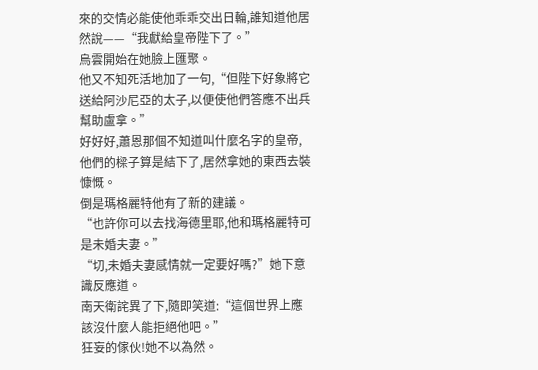來的交情必能使他乖乖交出日輪,誰知道他居然說——“我獻給皇帝陛下了。”
烏雲開始在她臉上匯聚。
他又不知死活地加了一句,“但陛下好象將它送給阿沙尼亞的太子,以便使他們答應不出兵幫助盧拿。”
好好好,蕭恩那個不知道叫什麼名字的皇帝,他們的樑子算是結下了,居然拿她的東西去裝慷慨。
倒是瑪格麗特他有了新的建議。
“也許你可以去找海德里耶,他和瑪格麗特可是未婚夫妻。”
“切,未婚夫妻感情就一定要好嗎?”她下意識反應道。
南天衛詫異了下,隨即笑道:“這個世界上應該沒什麼人能拒絕他吧。”
狂妄的傢伙!她不以為然。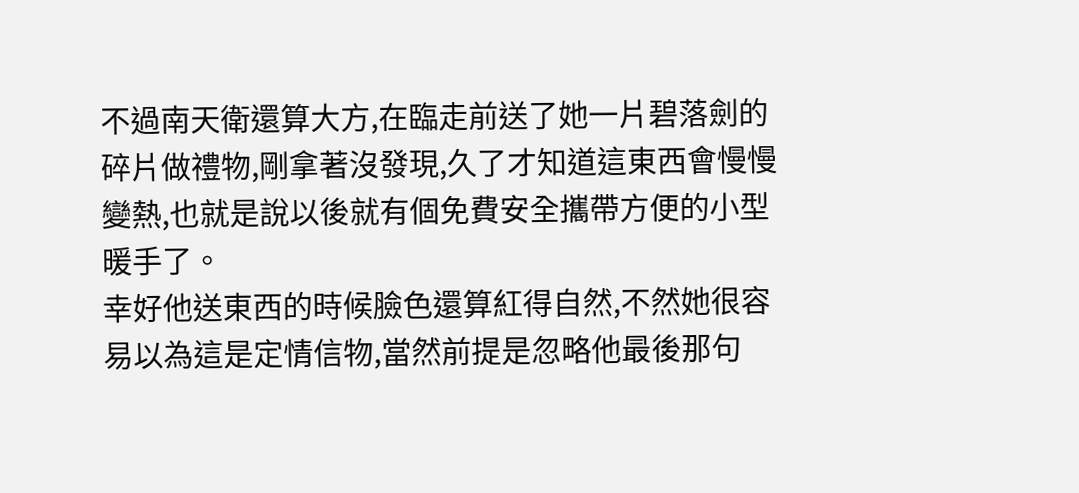不過南天衛還算大方,在臨走前送了她一片碧落劍的碎片做禮物,剛拿著沒發現,久了才知道這東西會慢慢變熱,也就是說以後就有個免費安全攜帶方便的小型暖手了。
幸好他送東西的時候臉色還算紅得自然,不然她很容易以為這是定情信物,當然前提是忽略他最後那句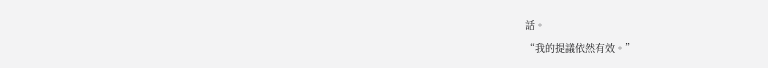話。
“我的提議依然有效。”